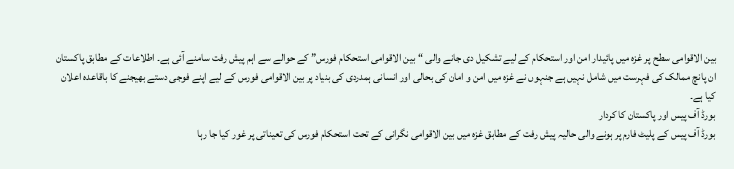بین الاقوامی سطح پر غزہ میں پائیدار امن اور استحکام کے لیے تشکیل دی جانے والی “بین الاقوامی استحکام فورس” کے حوالے سے اہم پیش رفت سامنے آئی ہے۔ اطلاعات کے مطابق پاکستان ان پانچ ممالک کی فہرست میں شامل نہیں ہے جنہوں نے غزہ میں امن و امان کی بحالی اور انسانی ہمدردی کی بنیاد پر بین الاقوامی فورس کے لیے اپنے فوجی دستے بھیجنے کا باقاعدہ اعلان کیا ہے۔
بورڈ آف پیس اور پاکستان کا کردار
بورڈ آف پیس کے پلیٹ فارم پر ہونے والی حالیہ پیش رفت کے مطابق غزہ میں بین الاقوامی نگرانی کے تحت استحکام فورس کی تعیناتی پر غور کیا جا رہا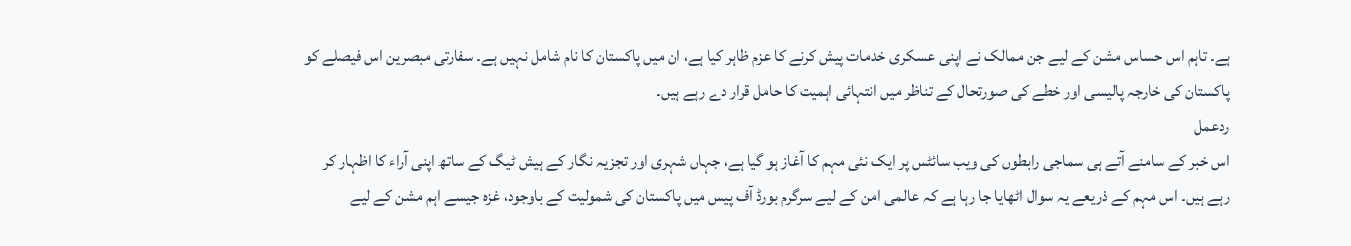ہے۔ تاہم اس حساس مشن کے لیے جن ممالک نے اپنی عسکری خدمات پیش کرنے کا عزم ظاہر کیا ہے، ان میں پاکستان کا نام شامل نہیں ہے۔ سفارتی مبصرین اس فیصلے کو پاکستان کی خارجہ پالیسی اور خطے کی صورتحال کے تناظر میں انتہائی اہمیت کا حامل قرار دے رہے ہیں۔
ردعمل
اس خبر کے سامنے آتے ہی سماجی رابطوں کی ویب سائٹس پر ایک نئی مہم کا آغاز ہو گیا ہے، جہاں شہری اور تجزیہ نگار کے ہیش ٹیگ کے ساتھ اپنی آراء کا اظہار کر رہے ہیں۔ اس مہم کے ذریعے یہ سوال اٹھایا جا رہا ہے کہ عالمی امن کے لیے سرگرم بورڈ آف پیس میں پاکستان کی شمولیت کے باوجود، غزہ جیسے اہم مشن کے لیے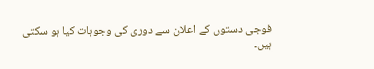فوجی دستوں کے اعلان سے دوری کی وجوہات کیا ہو سکتی ہیں۔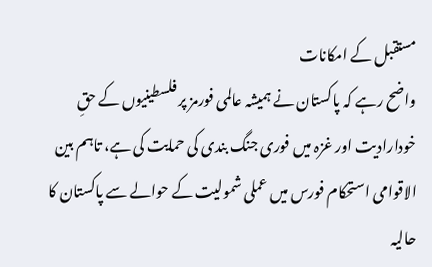مستقبل کے امکانات
واضح رہے کہ پاکستان نے ہمیشہ عالمی فورمز پر فلسطینیوں کے حقِ خودارادیت اور غزہ میں فوری جنگ بندی کی حمایت کی ہے، تاہم بین الاقوامی استحکام فورس میں عملی شمولیت کے حوالے سے پاکستان کا حالیہ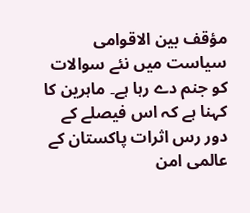مؤقف بین الاقوامی سیاست میں نئے سوالات کو جنم دے رہا ہے۔ ماہرین کا کہنا ہے کہ اس فیصلے کے دور رس اثرات پاکستان کے عالمی امن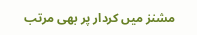مشنز میں کردار پر بھی مرتب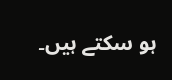ہو سکتے ہیں۔